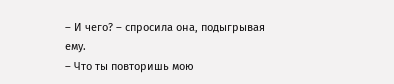– И чего? – спросила она, подыгрывая ему.
– Что ты повторишь мою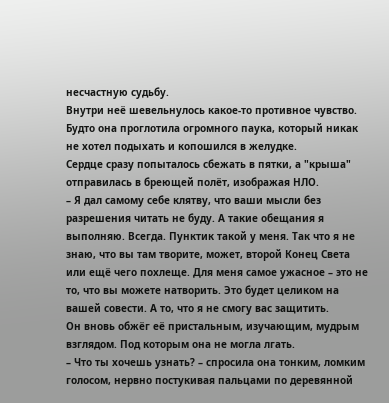несчастную судьбу.
Внутри неё шевельнулось какое-то противное чувство. Будто она проглотила огромного паука, который никак не хотел подыхать и копошился в желудке.
Сердце сразу попыталось сбежать в пятки, а "крыша" отправилась в бреющей полёт, изображая НЛО.
– Я дал самому себе клятву, что ваши мысли без разрешения читать не буду. А такие обещания я выполняю. Всегда. Пунктик такой у меня. Так что я не знаю, что вы там творите, может, второй Конец Света или ещё чего похлеще. Для меня самое ужасное – это не то, что вы можете натворить. Это будет целиком на вашей совести. А то, что я не смогу вас защитить.
Он вновь обжёг её пристальным, изучающим, мудрым взглядом. Под которым она не могла лгать.
– Что ты хочешь узнать? – спросила она тонким, ломким голосом, нервно постукивая пальцами по деревянной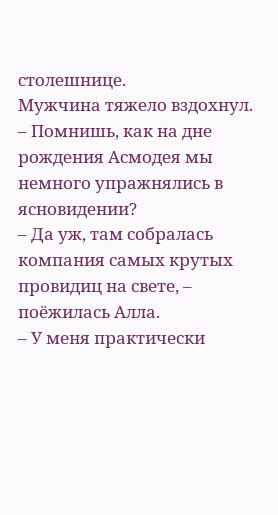столешнице.
Мужчина тяжело вздохнул.
– Помнишь, как на дне рождения Асмодея мы немного упражнялись в ясновидении?
– Да уж, там собралась компания самых крутых провидиц на свете, – поёжилась Алла.
– У меня практически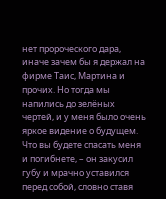нет пророческого дара, иначе зачем бы я держал на фирме Таис, Мартина и прочих. Но тогда мы напились до зелёных чертей, и у меня было очень яркое видение о будущем. Что вы будете спасать меня и погибнете, – он закусил губу и мрачно уставился перед собой, словно ставя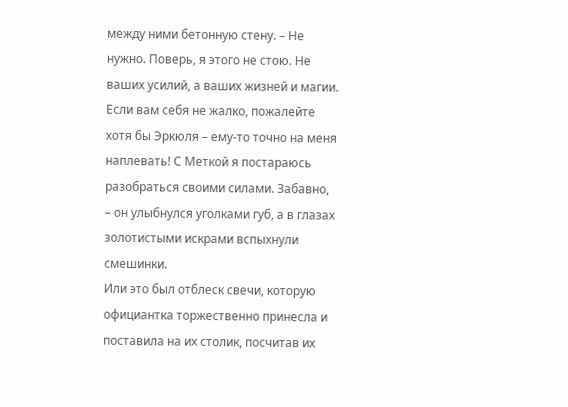между ними бетонную стену. – Не нужно. Поверь, я этого не стою. Не ваших усилий, а ваших жизней и магии. Если вам себя не жалко, пожалейте хотя бы Эркюля – ему-то точно на меня наплевать! С Меткой я постараюсь разобраться своими силами. Забавно, – он улыбнулся уголками губ, а в глазах золотистыми искрами вспыхнули смешинки.
Или это был отблеск свечи, которую официантка торжественно принесла и поставила на их столик, посчитав их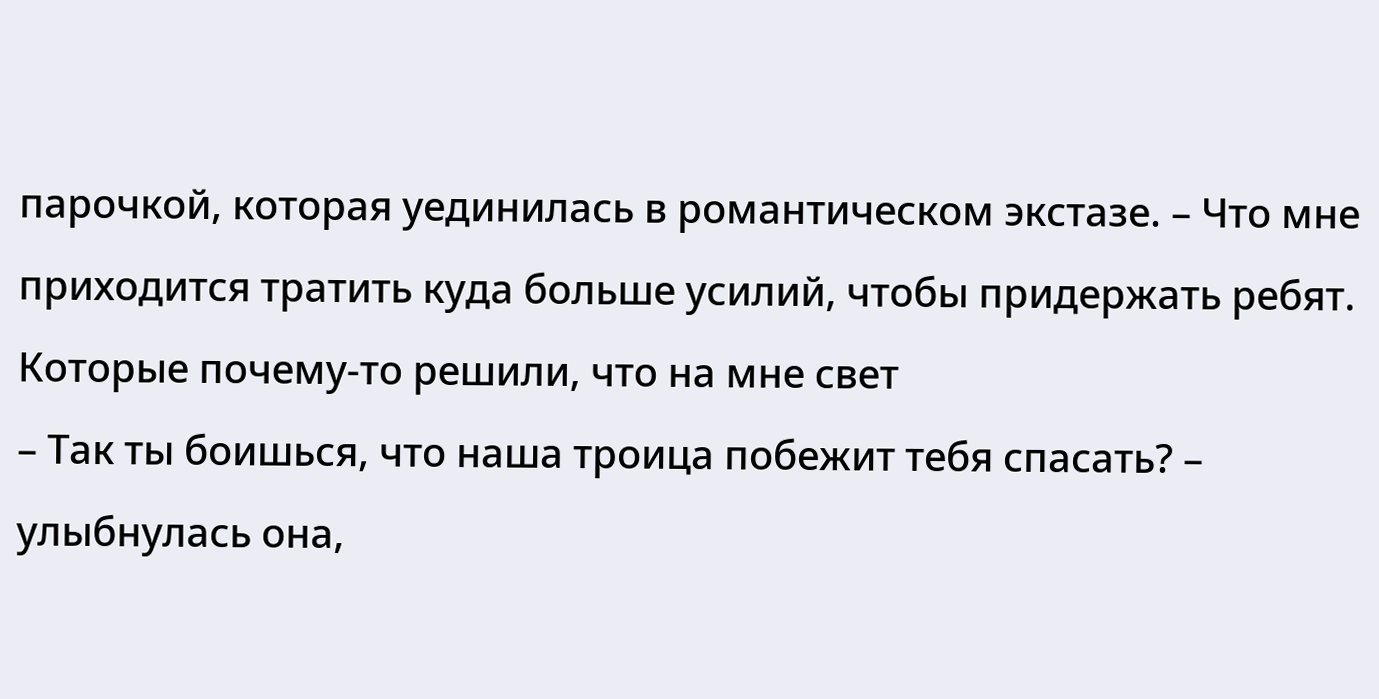парочкой, которая уединилась в романтическом экстазе. – Что мне приходится тратить куда больше усилий, чтобы придержать ребят. Которые почему-то решили, что на мне свет
– Так ты боишься, что наша троица побежит тебя спасать? – улыбнулась она,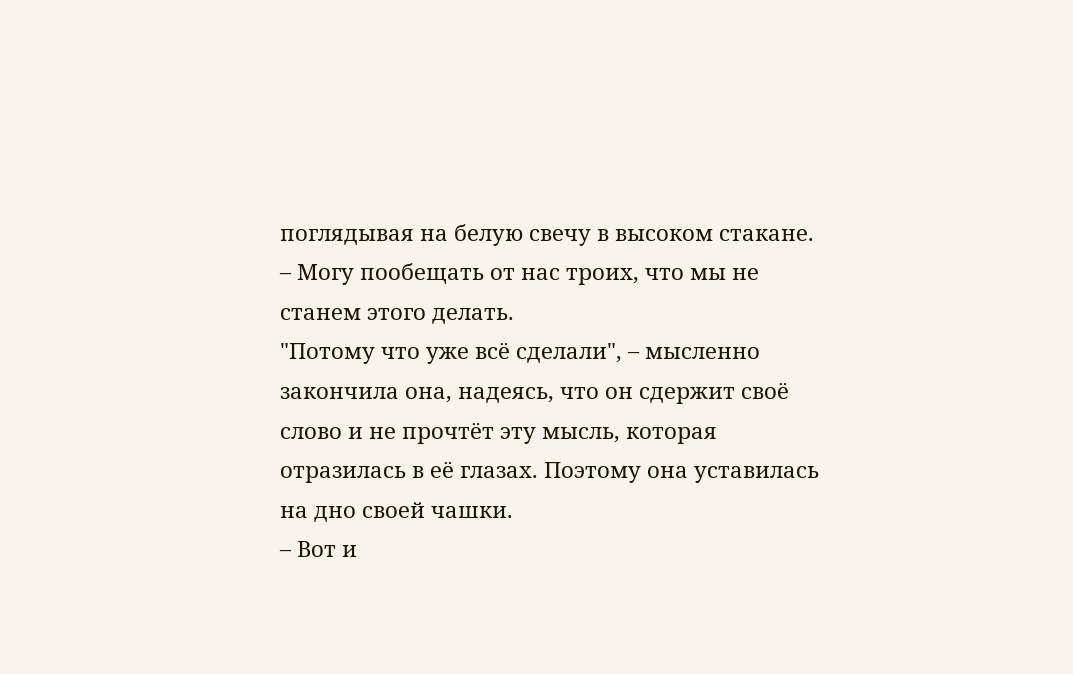поглядывая на белую свечу в высоком стакане. – Могу пообещать от нас троих, что мы не станем этого делать.
"Потому что уже всё сделали", – мысленно закончила она, надеясь, что он сдержит своё слово и не прочтёт эту мысль, которая отразилась в её глазах. Поэтому она уставилась на дно своей чашки.
– Вот и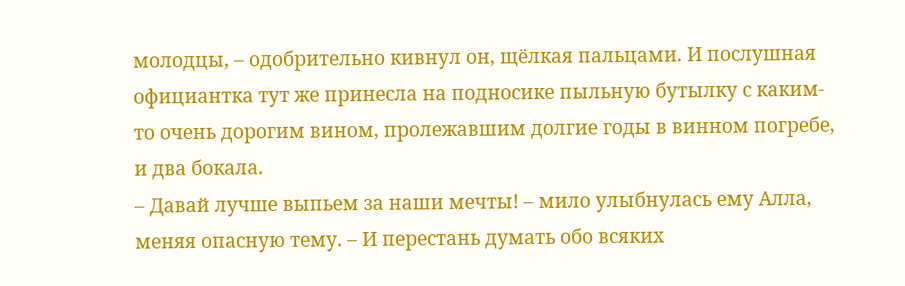молодцы, – одобрительно кивнул он, щёлкая пальцами. И послушная официантка тут же принесла на подносике пыльную бутылку с каким-то очень дорогим вином, пролежавшим долгие годы в винном погребе, и два бокала.
– Давай лучше выпьем за наши мечты! – мило улыбнулась ему Алла, меняя опасную тему. – И перестань думать обо всяких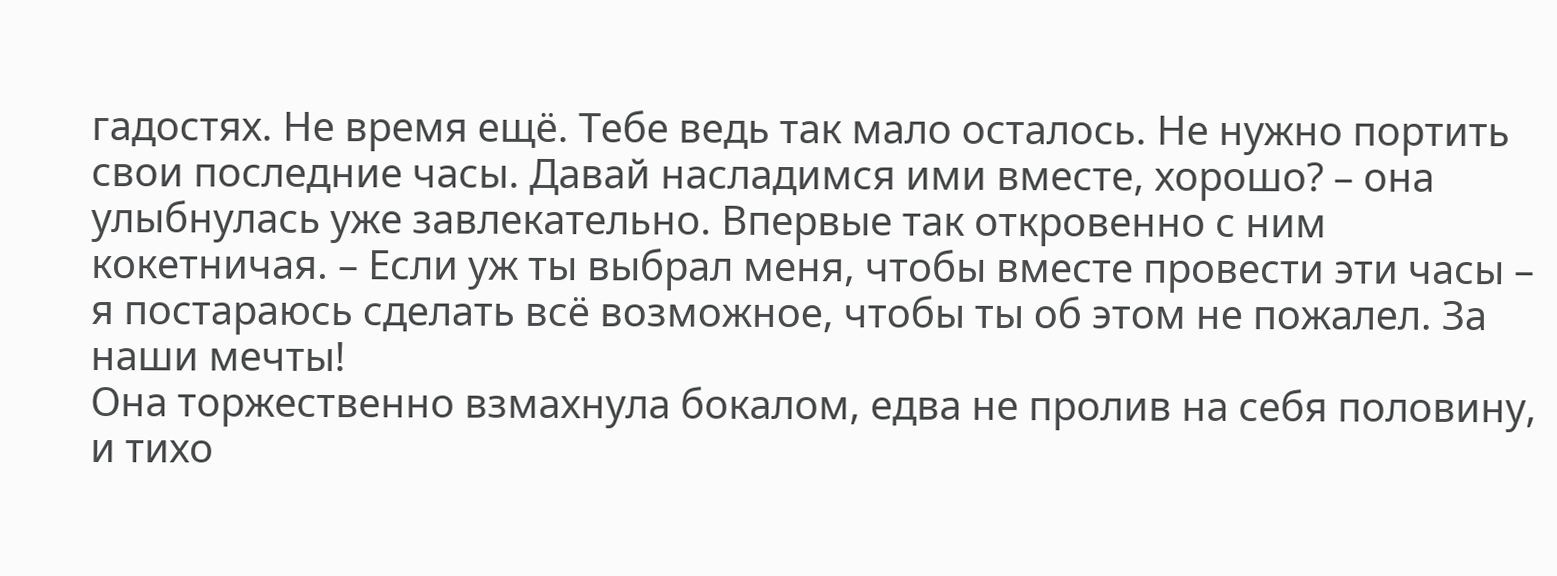гадостях. Не время ещё. Тебе ведь так мало осталось. Не нужно портить свои последние часы. Давай насладимся ими вместе, хорошо? – она улыбнулась уже завлекательно. Впервые так откровенно с ним кокетничая. – Если уж ты выбрал меня, чтобы вместе провести эти часы – я постараюсь сделать всё возможное, чтобы ты об этом не пожалел. За наши мечты!
Она торжественно взмахнула бокалом, едва не пролив на себя половину, и тихо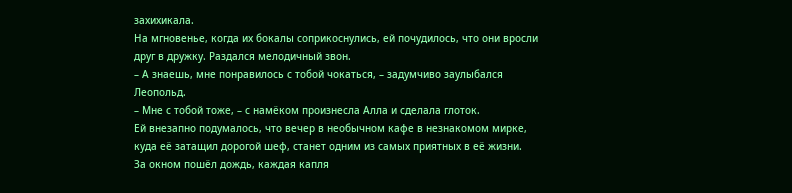захихикала.
На мгновенье, когда их бокалы соприкоснулись, ей почудилось, что они вросли друг в дружку. Раздался мелодичный звон.
– А знаешь, мне понравилось с тобой чокаться, – задумчиво заулыбался Леопольд.
– Мне с тобой тоже, – с намёком произнесла Алла и сделала глоток.
Ей внезапно подумалось, что вечер в необычном кафе в незнакомом мирке, куда её затащил дорогой шеф, станет одним из самых приятных в её жизни.
За окном пошёл дождь, каждая капля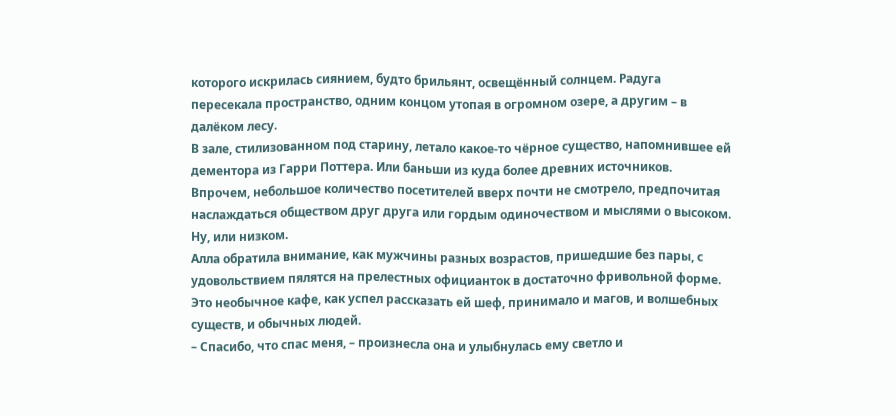которого искрилась сиянием, будто брильянт, освещённый солнцем. Радуга пересекала пространство, одним концом утопая в огромном озере, а другим – в далёком лесу.
В зале, стилизованном под старину, летало какое-то чёрное существо, напомнившее ей дементора из Гарри Поттера. Или баньши из куда более древних источников.
Впрочем, небольшое количество посетителей вверх почти не смотрело, предпочитая наслаждаться обществом друг друга или гордым одиночеством и мыслями о высоком. Ну, или низком.
Алла обратила внимание, как мужчины разных возрастов, пришедшие без пары, с удовольствием пялятся на прелестных официанток в достаточно фривольной форме.
Это необычное кафе, как успел рассказать ей шеф, принимало и магов, и волшебных существ, и обычных людей.
– Спасибо, что спас меня, – произнесла она и улыбнулась ему светло и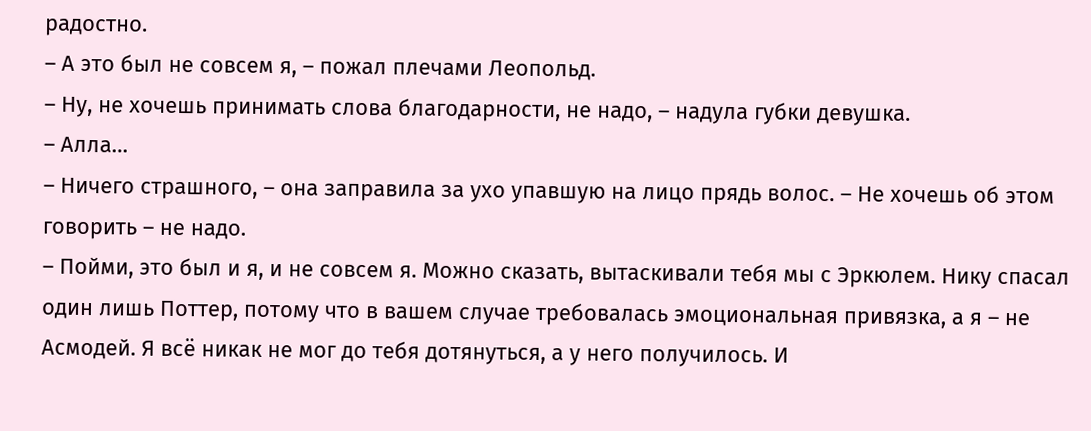радостно.
– А это был не совсем я, – пожал плечами Леопольд.
– Ну, не хочешь принимать слова благодарности, не надо, – надула губки девушка.
– Алла…
– Ничего страшного, – она заправила за ухо упавшую на лицо прядь волос. – Не хочешь об этом говорить – не надо.
– Пойми, это был и я, и не совсем я. Можно сказать, вытаскивали тебя мы с Эркюлем. Нику спасал один лишь Поттер, потому что в вашем случае требовалась эмоциональная привязка, а я – не Асмодей. Я всё никак не мог до тебя дотянуться, а у него получилось. И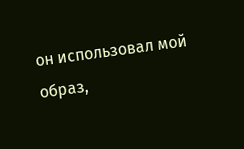он использовал мой образ,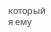который я ему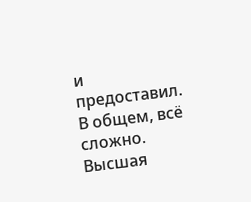и предоставил. В общем, всё сложно. Высшая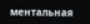ментальная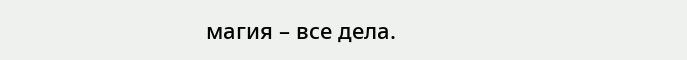магия – все дела.